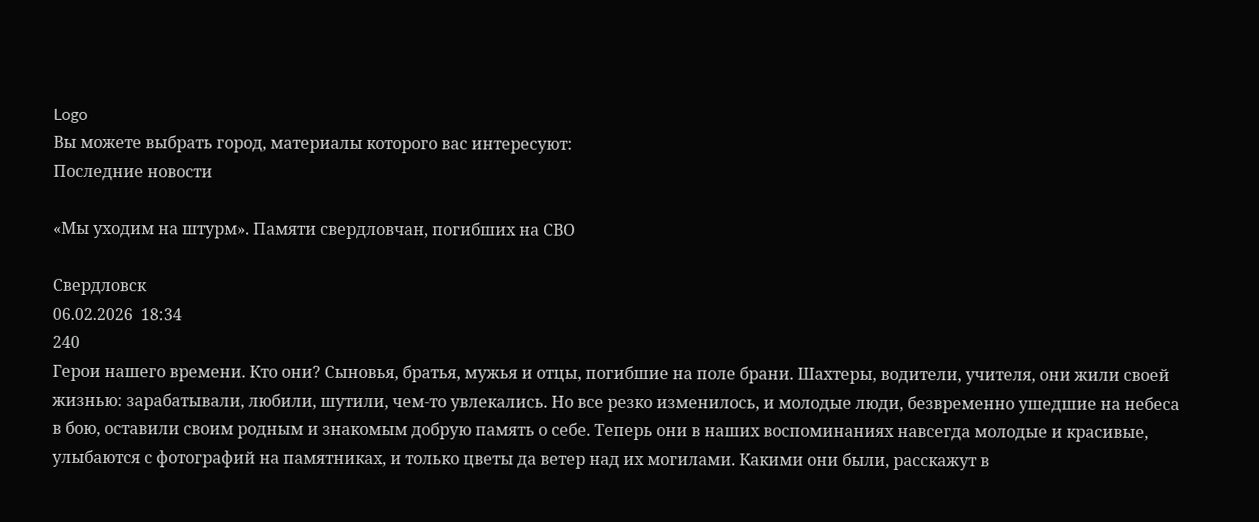Logo
Вы можете выбрать город, материалы которого вас интересуют:
Последние новости

«Мы уходим на штурм». Памяти свердловчан, погибших на СВО

Свердловск
06.02.2026  18:34
240
Герои нашего времени. Кто они? Сыновья, братья, мужья и отцы, погибшие на поле брани. Шахтеры, водители, учителя, они жили своей жизнью: зарабатывали, любили, шутили, чем-то увлекались. Но все резко изменилось, и молодые люди, безвременно ушедшие на небеса в бою, оставили своим родным и знакомым добрую память о себе. Теперь они в наших воспоминаниях навсегда молодые и красивые, улыбаются с фотографий на памятниках, и только цветы да ветер над их могилами. Какими они были, расскажут в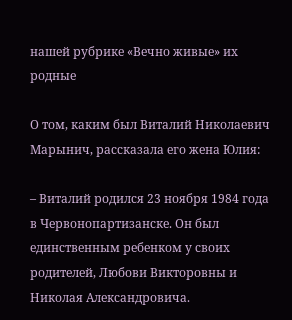нашей рубрике «Вечно живые» их родные

О том, каким был Виталий Николаевич Марынич, рассказала его жена Юлия:

– Виталий родился 23 ноября 1984 года в Червонопартизанске. Он был единственным ребенком у своих родителей, Любови Викторовны и Николая Александровича.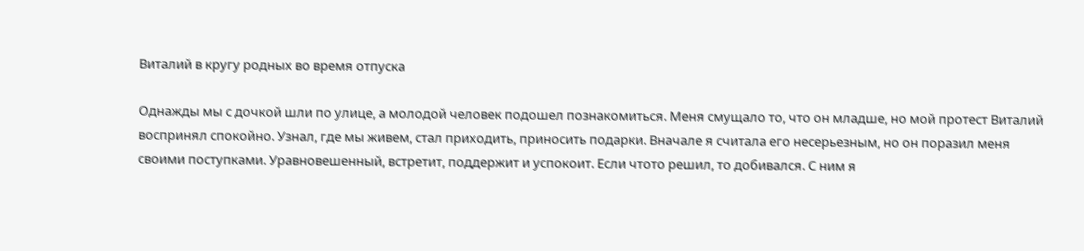Виталий в кругу родных во время отпуска

Однажды мы с дочкой шли по улице, а молодой человек подошел познакомиться. Меня смущало то, что он младше, но мой протест Виталий воспринял спокойно. Узнал, где мы живем, стал приходить, приносить подарки. Вначале я считала его несерьезным, но он поразил меня своими поступками. Уравновешенный, встретит, поддержит и успокоит. Если чтото решил, то добивался. С ним я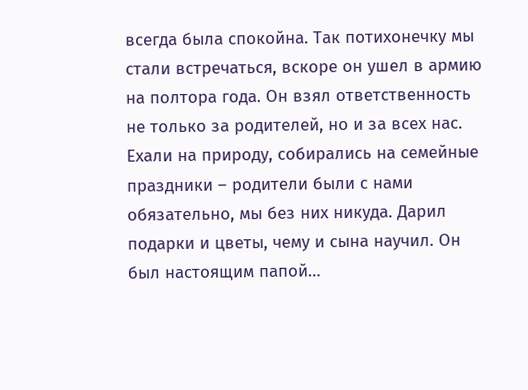всегда была спокойна. Так потихонечку мы стали встречаться, вскоре он ушел в армию на полтора года. Он взял ответственность не только за родителей, но и за всех нас. Ехали на природу, собирались на семейные праздники – родители были с нами обязательно, мы без них никуда. Дарил подарки и цветы, чему и сына научил. Он был настоящим папой…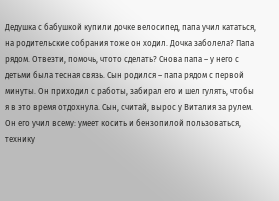Дедушка с бабушкой купили дочке велосипед, папа учил кататься, на родительские собрания тоже он ходил. Дочка заболела? Папа рядом. Отвезти, помочь, чтото сделать? Снова папа – у него с детьми была тесная связь. Сын родился – папа рядом с первой минуты. Он приходил с работы, забирал его и шел гулять, чтобы я в это время отдохнула. Сын, считай, вырос у Виталия за рулем. Он его учил всему: умеет косить и бензопилой пользоваться, технику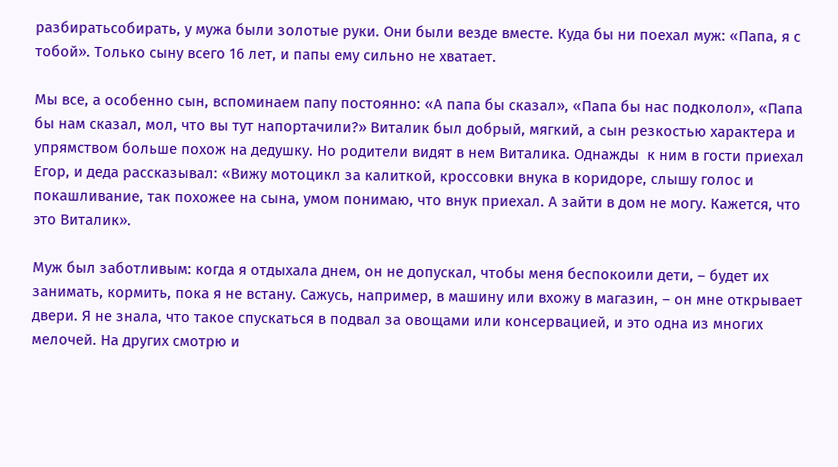разбиратьсобирать, у мужа были золотые руки. Они были везде вместе. Куда бы ни поехал муж: «Папа, я с тобой». Только сыну всего 16 лет, и папы ему сильно не хватает.

Мы все, а особенно сын, вспоминаем папу постоянно: «А папа бы сказал», «Папа бы нас подколол», «Папа бы нам сказал, мол, что вы тут напортачили?» Виталик был добрый, мягкий, а сын резкостью характера и упрямством больше похож на дедушку. Но родители видят в нем Виталика. Однажды  к ним в гости приехал Егор, и деда рассказывал: «Вижу мотоцикл за калиткой, кроссовки внука в коридоре, слышу голос и покашливание, так похожее на сына, умом понимаю, что внук приехал. А зайти в дом не могу. Кажется, что это Виталик».

Муж был заботливым: когда я отдыхала днем, он не допускал, чтобы меня беспокоили дети, – будет их занимать, кормить, пока я не встану. Сажусь, например, в машину или вхожу в магазин, – он мне открывает двери. Я не знала, что такое спускаться в подвал за овощами или консервацией, и это одна из многих мелочей. На других смотрю и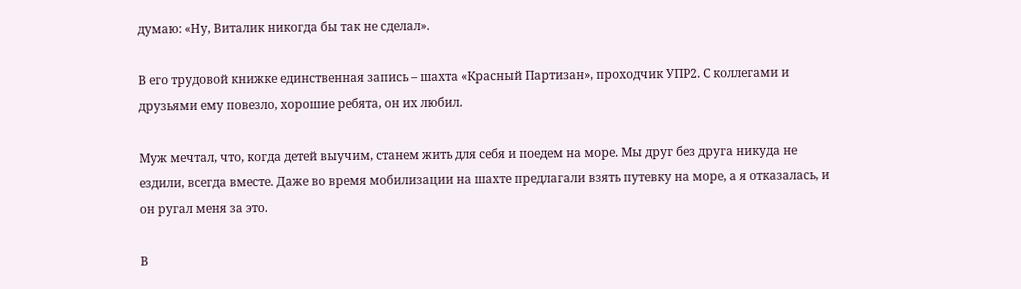думаю: «Ну, Виталик никогда бы так не сделал».

В его трудовой книжке единственная запись – шахта «Красный Партизан», проходчик УПР2. С коллегами и друзьями ему повезло, хорошие ребята, он их любил.

Муж мечтал, что, когда детей выучим, станем жить для себя и поедем на море. Мы друг без друга никуда не ездили, всегда вместе. Даже во время мобилизации на шахте предлагали взять путевку на море, а я отказалась, и он ругал меня за это.

В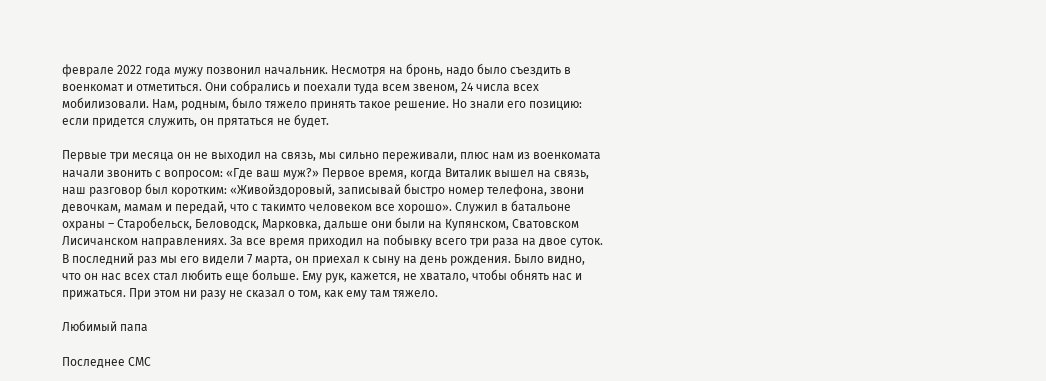феврале 2022 года мужу позвонил начальник. Несмотря на бронь, надо было съездить в военкомат и отметиться. Они собрались и поехали туда всем звеном, 24 числа всех мобилизовали. Нам, родным, было тяжело принять такое решение. Но знали его позицию: если придется служить, он прятаться не будет.

Первые три месяца он не выходил на связь, мы сильно переживали, плюс нам из военкомата начали звонить с вопросом: «Где ваш муж?» Первое время, когда Виталик вышел на связь, наш разговор был коротким: «Живойздоровый, записывай быстро номер телефона, звони девочкам, мамам и передай, что с такимто человеком все хорошо». Служил в батальоне охраны – Старобельск, Беловодск, Марковка, дальше они были на Купянском, Сватовском Лисичанском направлениях. За все время приходил на побывку всего три раза на двое суток. В последний раз мы его видели 7 марта, он приехал к сыну на день рождения. Было видно, что он нас всех стал любить еще больше. Ему рук, кажется, не хватало, чтобы обнять нас и прижаться. При этом ни разу не сказал о том, как ему там тяжело.

Любимый папа

Последнее СМС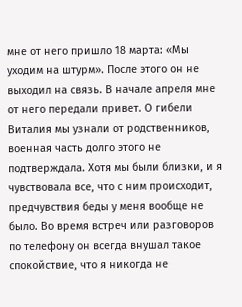мне от него пришло 18 марта: «Мы уходим на штурм». После этого он не выходил на связь. В начале апреля мне от него передали привет. О гибели Виталия мы узнали от родственников, военная часть долго этого не подтверждала. Хотя мы были близки, и я чувствовала все, что с ним происходит, предчувствия беды у меня вообще не было. Во время встреч или разговоров по телефону он всегда внушал такое спокойствие, что я никогда не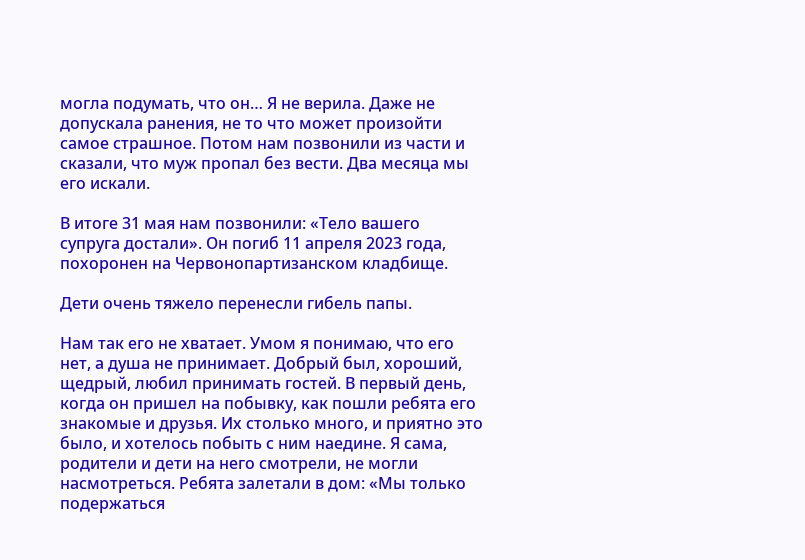могла подумать, что он… Я не верила. Даже не допускала ранения, не то что может произойти самое страшное. Потом нам позвонили из части и сказали, что муж пропал без вести. Два месяца мы его искали.

В итоге 31 мая нам позвонили: «Тело вашего супруга достали». Он погиб 11 апреля 2023 года, похоронен на Червонопартизанском кладбище.

Дети очень тяжело перенесли гибель папы.

Нам так его не хватает. Умом я понимаю, что его нет, а душа не принимает. Добрый был, хороший, щедрый, любил принимать гостей. В первый день, когда он пришел на побывку, как пошли ребята его знакомые и друзья. Их столько много, и приятно это было, и хотелось побыть с ним наедине. Я сама, родители и дети на него смотрели, не могли насмотреться. Ребята залетали в дом: «Мы только подержаться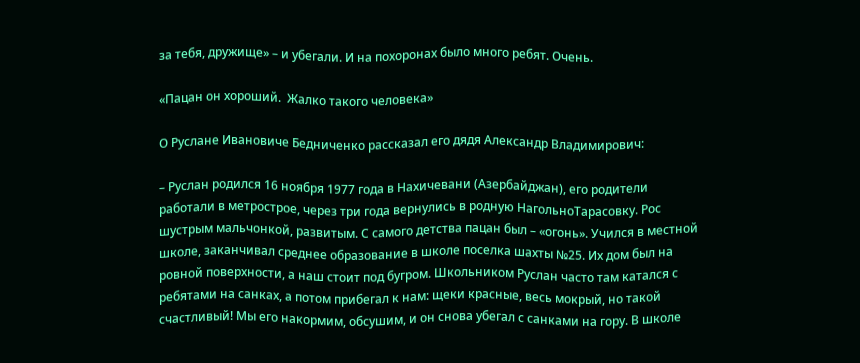за тебя, дружище» – и убегали. И на похоронах было много ребят. Очень.

«Пацан он хороший.  Жалко такого человека»

О Руслане Ивановиче Бедниченко рассказал его дядя Александр Владимирович:

– Руслан родился 16 ноября 1977 года в Нахичевани (Азербайджан), его родители работали в метрострое, через три года вернулись в родную НагольноТарасовку. Рос шустрым мальчонкой, развитым. С самого детства пацан был – «огонь». Учился в местной школе, заканчивал среднее образование в школе поселка шахты №25. Их дом был на ровной поверхности, а наш стоит под бугром. Школьником Руслан часто там катался с ребятами на санках, а потом прибегал к нам: щеки красные, весь мокрый, но такой счастливый! Мы его накормим, обсушим, и он снова убегал с санками на гору. В школе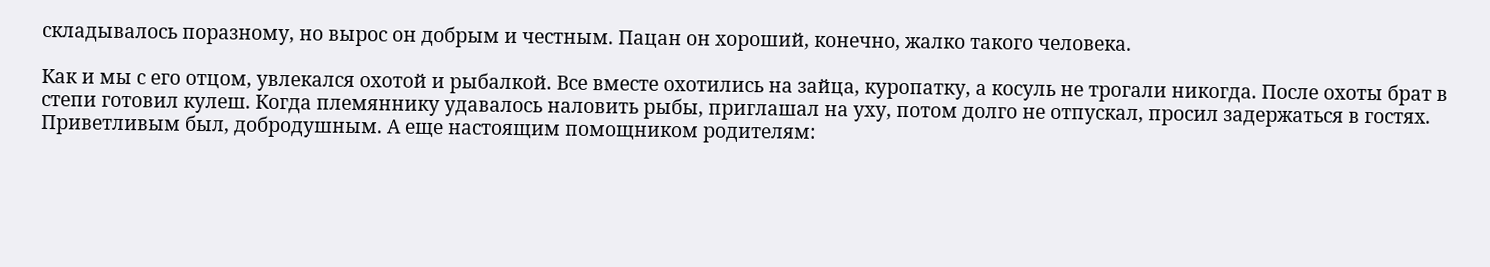складывалось поразному, но вырос он добрым и честным. Пацан он хороший, конечно, жалко такого человека.

Как и мы с его отцом, увлекался охотой и рыбалкой. Все вместе охотились на зайца, куропатку, а косуль не трогали никогда. После охоты брат в степи готовил кулеш. Когда племяннику удавалось наловить рыбы, приглашал на уху, потом долго не отпускал, просил задержаться в гостях. Приветливым был, добродушным. А еще настоящим помощником родителям: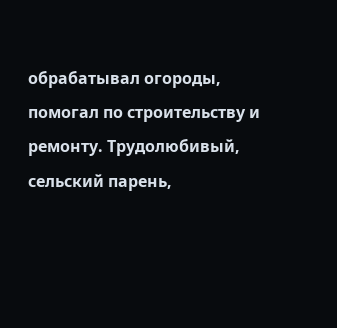обрабатывал огороды, помогал по строительству и ремонту. Трудолюбивый, сельский парень,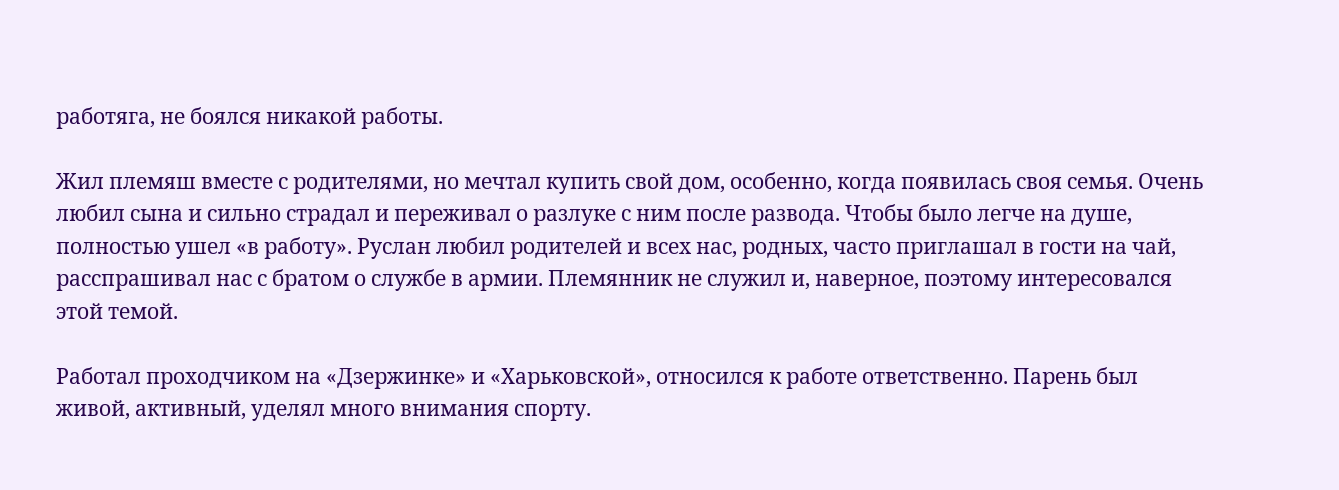работяга, не боялся никакой работы.

Жил племяш вместе с родителями, но мечтал купить свой дом, особенно, когда появилась своя семья. Очень любил сына и сильно страдал и переживал о разлуке с ним после развода. Чтобы было легче на душе, полностью ушел «в работу». Руслан любил родителей и всех нас, родных, часто приглашал в гости на чай, расспрашивал нас с братом о службе в армии. Племянник не служил и, наверное, поэтому интересовался этой темой.

Работал проходчиком на «Дзержинке» и «Харьковской», относился к работе ответственно. Парень был живой, активный, уделял много внимания спорту.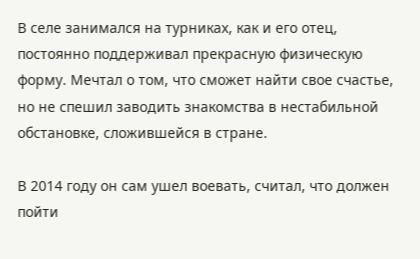В селе занимался на турниках, как и его отец, постоянно поддерживал прекрасную физическую форму. Мечтал о том, что сможет найти свое счастье, но не спешил заводить знакомства в нестабильной обстановке, сложившейся в стране.

В 2014 году он сам ушел воевать, считал, что должен пойти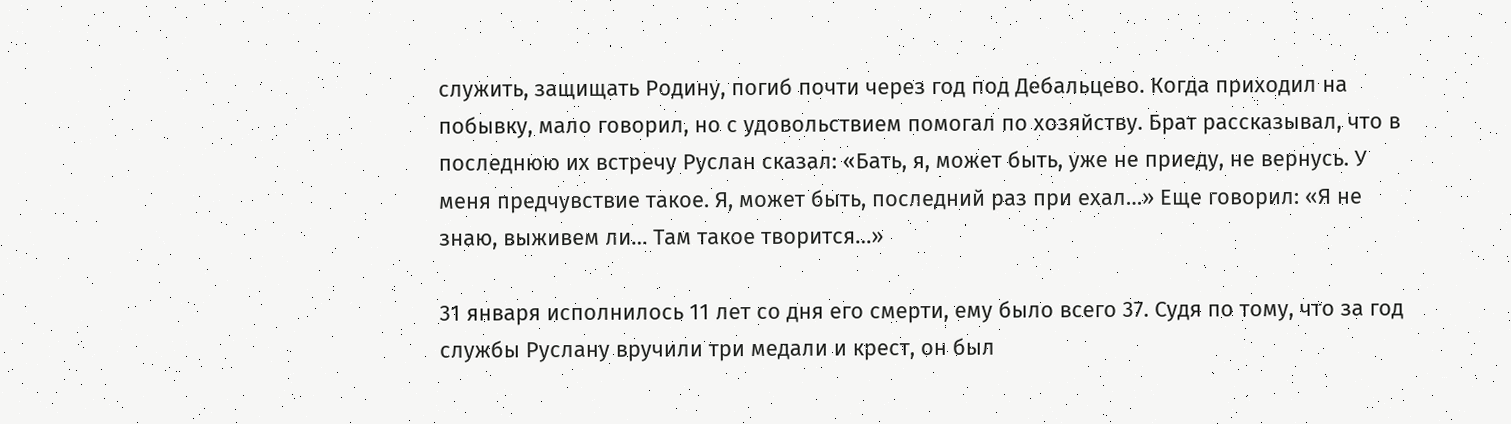служить, защищать Родину, погиб почти через год под Дебальцево. Когда приходил на побывку, мало говорил, но с удовольствием помогал по хозяйству. Брат рассказывал, что в последнюю их встречу Руслан сказал: «Бать, я, может быть, уже не приеду, не вернусь. У меня предчувствие такое. Я, может быть, последний раз при ехал…» Еще говорил: «Я не знаю, выживем ли… Там такое творится…»

31 января исполнилось 11 лет со дня его смерти, ему было всего 37. Судя по тому, что за год службы Руслану вручили три медали и крест, он был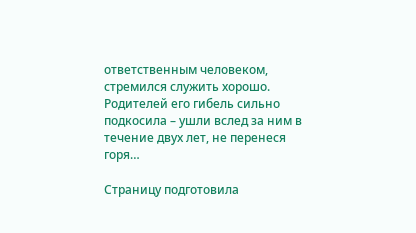ответственным человеком, стремился служить хорошо. Родителей его гибель сильно подкосила – ушли вслед за ним в течение двух лет, не перенеся горя…

Страницу подготовила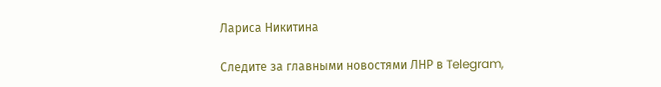Лариса Никитина

Cледите за главными новостями ЛНР в Telegram,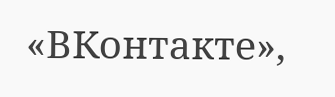«ВКонтакте»,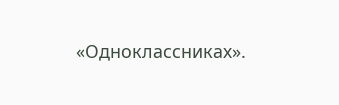«Одноклассниках».